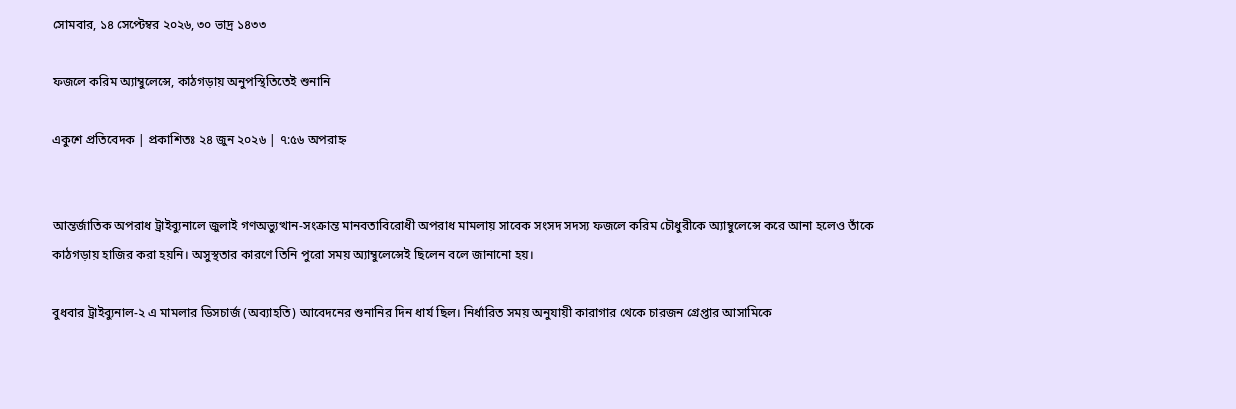সোমবার, ১৪ সেপ্টেম্বর ২০২৬, ৩০ ভাদ্র ১৪৩৩

ফজলে করিম অ্যাম্বুলেন্সে, কাঠগড়ায় অনুপস্থিতিতেই শুনানি

একুশে প্রতিবেদক | প্রকাশিতঃ ২৪ জুন ২০২৬ | ৭:৫৬ অপরাহ্ন


আন্তর্জাতিক অপরাধ ট্রাইব্যুনালে জুলাই গণঅভ্যুত্থান-সংক্রান্ত মানবতাবিরোধী অপরাধ মামলায় সাবেক সংসদ সদস্য ফজলে করিম চৌধুরীকে অ্যাম্বুলেন্সে করে আনা হলেও তাঁকে কাঠগড়ায় হাজির করা হয়নি। অসুস্থতার কারণে তিনি পুরো সময় অ্যাম্বুলেন্সেই ছিলেন বলে জানানো হয়।

বুধবার ট্রাইব্যুনাল-২ এ মামলার ডিসচার্জ (অব্যাহতি) আবেদনের শুনানির দিন ধার্য ছিল। নির্ধারিত সময় অনুযায়ী কারাগার থেকে চারজন গ্রেপ্তার আসামিকে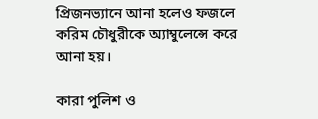প্রিজনভ্যানে আনা হলেও ফজলে করিম চৌধুরীকে অ্যাম্বুলেন্সে করে আনা হয়।

কারা পুলিশ ও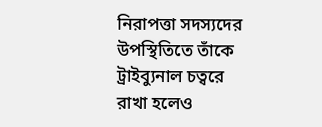নিরাপত্তা সদস্যদের উপস্থিতিতে তাঁকে ট্রাইব্যুনাল চত্বরে রাখা হলেও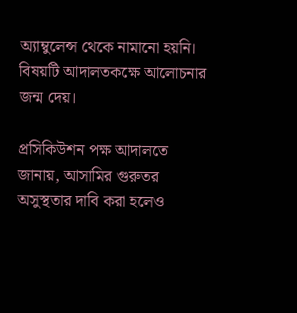অ্যাম্বুলেন্স থেকে নামানো হয়নি। বিষয়টি আদালতকক্ষে আলোচনার জন্ম দেয়।

প্রসিকিউশন পক্ষ আদালতে জানায়, আসামির গুরুতর অসুস্থতার দাবি করা হলেও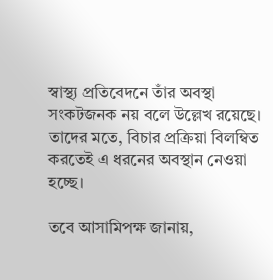স্বাস্থ্য প্রতিবেদনে তাঁর অবস্থা সংকটজনক নয় বলে উল্লেখ রয়েছে। তাদের মতে, বিচার প্রক্রিয়া বিলম্বিত করতেই এ ধরনের অবস্থান নেওয়া হচ্ছে।

তবে আসামিপক্ষ জানায়,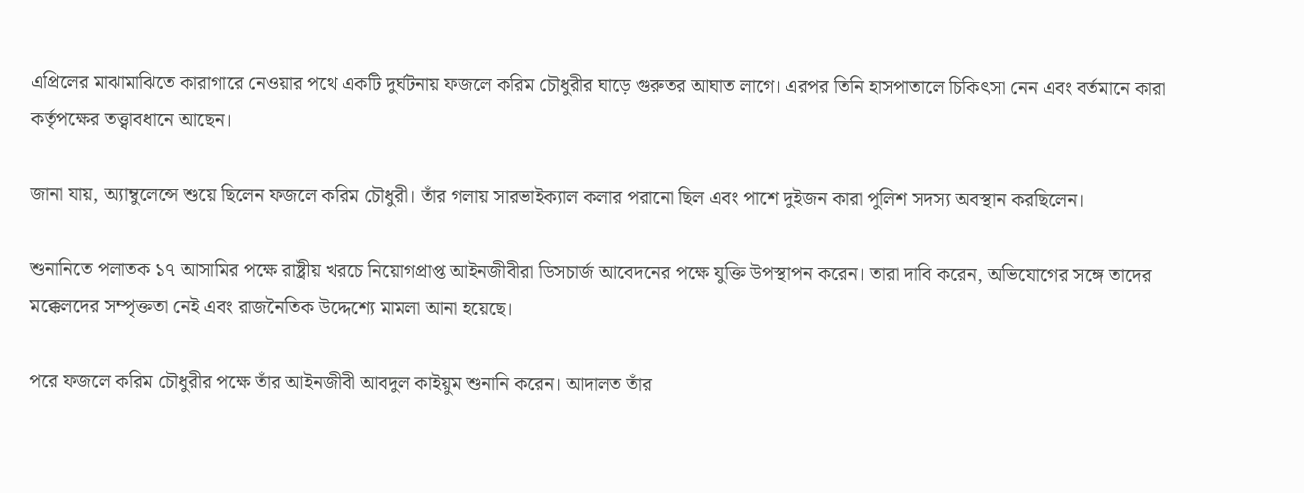এপ্রিলের মাঝামাঝিতে কারাগারে নেওয়ার পথে একটি দুর্ঘটনায় ফজলে করিম চৌধুরীর ঘাড়ে গুরুতর আঘাত লাগে। এরপর তিনি হাসপাতালে চিকিৎসা নেন এবং বর্তমানে কারা কর্তৃপক্ষের তত্ত্বাবধানে আছেন।

জানা যায়, অ্যাম্বুলেন্সে শুয়ে ছিলেন ফজলে করিম চৌধুরী। তাঁর গলায় সারভাইক্যাল কলার পরানো ছিল এবং পাশে দুইজন কারা পুলিশ সদস্য অবস্থান করছিলেন।

শুনানিতে পলাতক ১৭ আসামির পক্ষে রাষ্ট্রীয় খরচে নিয়োগপ্রাপ্ত আইনজীবীরা ডিসচার্জ আবেদনের পক্ষে যুক্তি উপস্থাপন করেন। তারা দাবি করেন, অভিযোগের সঙ্গে তাদের মক্কেলদের সম্পৃক্ততা নেই এবং রাজনৈতিক উদ্দেশ্যে মামলা আনা হয়েছে।

পরে ফজলে করিম চৌধুরীর পক্ষে তাঁর আইনজীবী আবদুল কাইয়ুম শুনানি করেন। আদালত তাঁর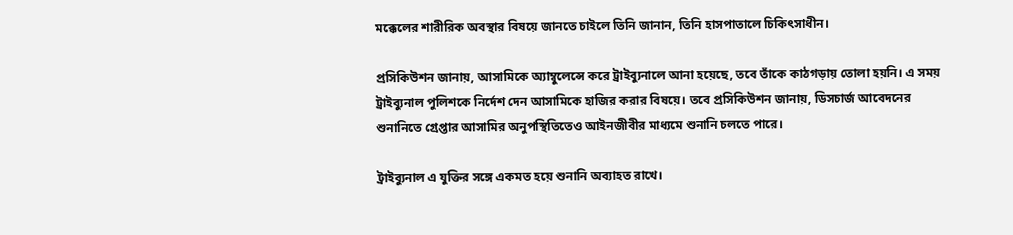মক্কেলের শারীরিক অবস্থার বিষয়ে জানতে চাইলে তিনি জানান, তিনি হাসপাতালে চিকিৎসাধীন।

প্রসিকিউশন জানায়, আসামিকে অ্যাম্বুলেন্সে করে ট্রাইব্যুনালে আনা হয়েছে, তবে তাঁকে কাঠগড়ায় তোলা হয়নি। এ সময় ট্রাইব্যুনাল পুলিশকে নির্দেশ দেন আসামিকে হাজির করার বিষয়ে। তবে প্রসিকিউশন জানায়, ডিসচার্জ আবেদনের শুনানিতে গ্রেপ্তার আসামির অনুপস্থিতিতেও আইনজীবীর মাধ্যমে শুনানি চলতে পারে।

ট্রাইব্যুনাল এ যুক্তির সঙ্গে একমত হয়ে শুনানি অব্যাহত রাখে।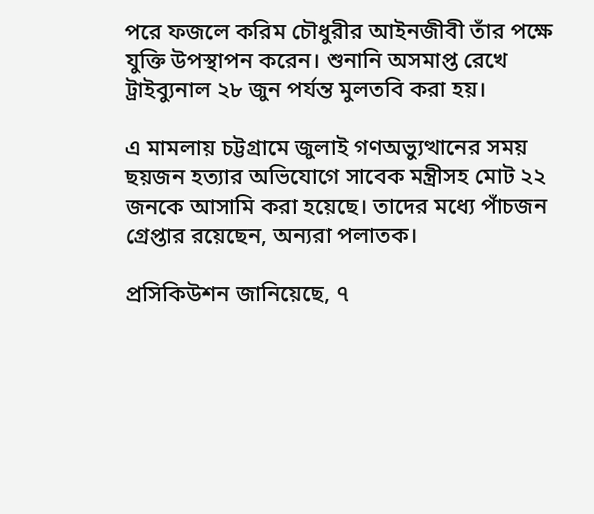পরে ফজলে করিম চৌধুরীর আইনজীবী তাঁর পক্ষে যুক্তি উপস্থাপন করেন। শুনানি অসমাপ্ত রেখে ট্রাইব্যুনাল ২৮ জুন পর্যন্ত মুলতবি করা হয়।

এ মামলায় চট্টগ্রামে জুলাই গণঅভ্যুত্থানের সময় ছয়জন হত্যার অভিযোগে সাবেক মন্ত্রীসহ মোট ২২ জনকে আসামি করা হয়েছে। তাদের মধ্যে পাঁচজন গ্রেপ্তার রয়েছেন, অন্যরা পলাতক।

প্রসিকিউশন জানিয়েছে, ৭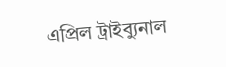এপ্রিল ট্রাইব্যুনাল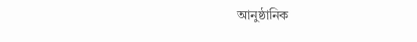আনুষ্ঠানিক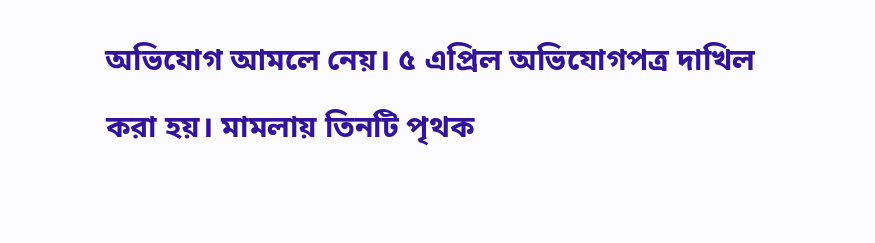অভিযোগ আমলে নেয়। ৫ এপ্রিল অভিযোগপত্র দাখিল করা হয়। মামলায় তিনটি পৃথক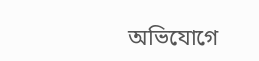অভিযোগে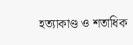হত্যাকাণ্ড ও শতাধিক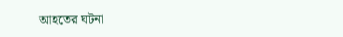আহতের ঘটনা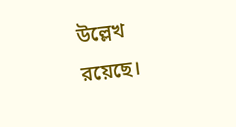উল্লেখ রয়েছে।